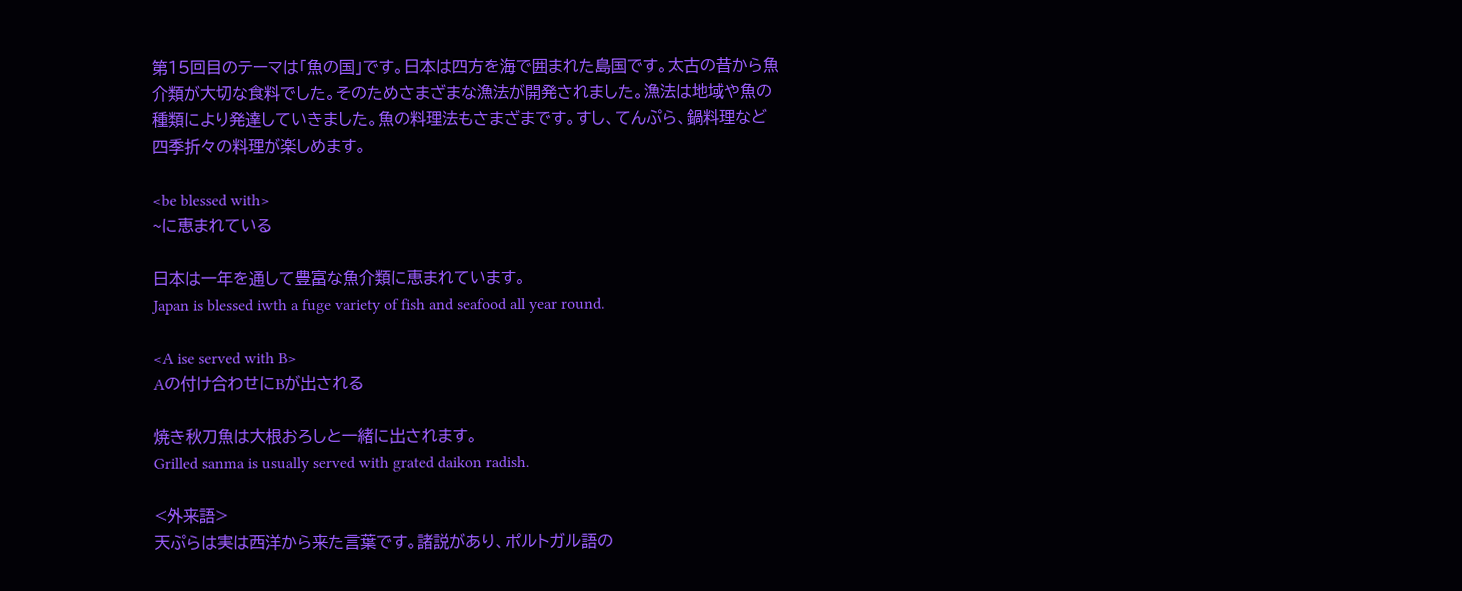第15回目のテーマは「魚の国」です。日本は四方を海で囲まれた島国です。太古の昔から魚介類が大切な食料でした。そのためさまざまな漁法が開発されました。漁法は地域や魚の種類により発達していきました。魚の料理法もさまざまです。すし、てんぷら、鍋料理など四季折々の料理が楽しめます。

<be blessed with>
~に恵まれている

日本は一年を通して豊富な魚介類に恵まれています。
Japan is blessed iwth a fuge variety of fish and seafood all year round.

<A ise served with B>
Aの付け合わせにBが出される

焼き秋刀魚は大根おろしと一緒に出されます。
Grilled sanma is usually served with grated daikon radish.

<外来語>
天ぷらは実は西洋から来た言葉です。諸説があり、ポルトガル語の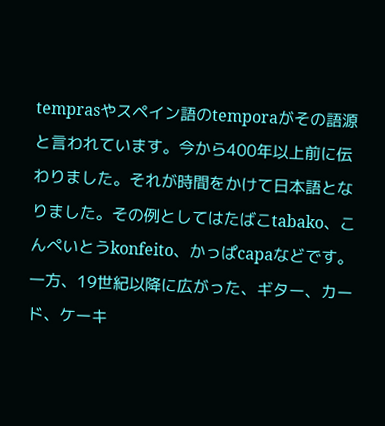temprasやスペイン語のtemporaがその語源と言われています。今から400年以上前に伝わりました。それが時間をかけて日本語となりました。その例としてはたばこtabako、こんぺいとうkonfeito、かっぱcapaなどです。一方、19世紀以降に広がった、ギター、カード、ケーキ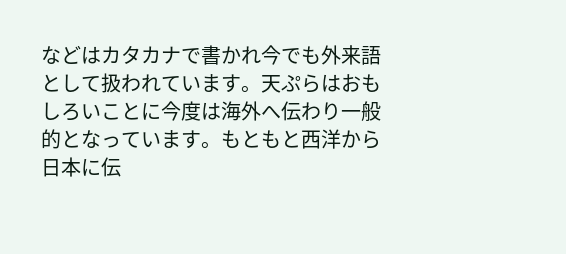などはカタカナで書かれ今でも外来語として扱われています。天ぷらはおもしろいことに今度は海外へ伝わり一般的となっています。もともと西洋から日本に伝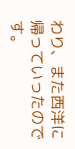わり、また西洋に帰っていったのです。